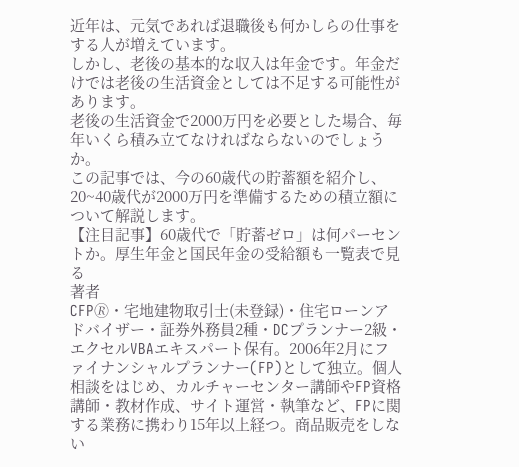近年は、元気であれば退職後も何かしらの仕事をする人が増えています。
しかし、老後の基本的な収入は年金です。年金だけでは老後の生活資金としては不足する可能性があります。
老後の生活資金で2000万円を必要とした場合、毎年いくら積み立てなければならないのでしょうか。
この記事では、今の60歳代の貯蓄額を紹介し、20~40歳代が2000万円を準備するための積立額について解説します。
【注目記事】60歳代で「貯蓄ゼロ」は何パーセントか。厚生年金と国民年金の受給額も一覧表で見る
著者
CFP🄬・宅地建物取引士(未登録)・住宅ローンアドバイザー・証券外務員2種・DCプランナー2級・エクセルVBAエキスパート保有。2006年2月にファイナンシャルプランナー(FP)として独立。個人相談をはじめ、カルチャーセンター講師やFP資格講師・教材作成、サイト運営・執筆など、FPに関する業務に携わり15年以上経つ。商品販売をしない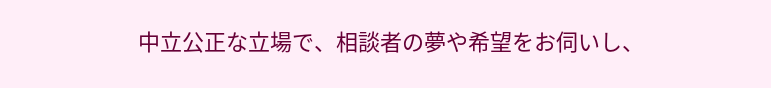中立公正な立場で、相談者の夢や希望をお伺いし、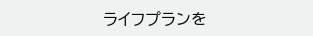ライフプランを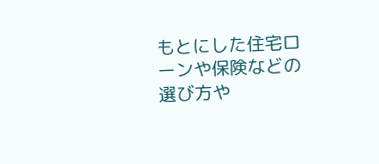もとにした住宅ローンや保険などの選び方や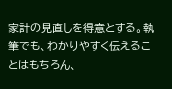家計の見直しを得意とする。執筆でも、わかりやすく伝えることはもちろん、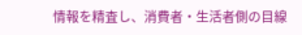情報を精査し、消費者・生活者側の目線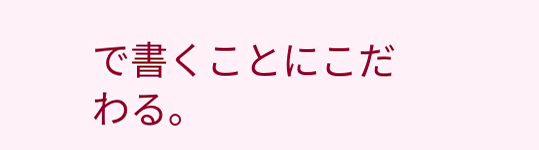で書くことにこだわる。